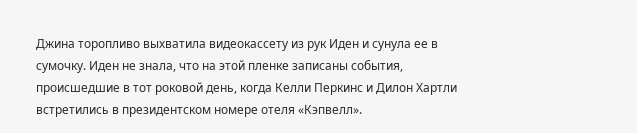Джина торопливо выхватила видеокассету из рук Иден и сунула ее в сумочку. Иден не знала, что на этой пленке записаны события, происшедшие в тот роковой день, когда Келли Перкинс и Дилон Хартли встретились в президентском номере отеля «Кэпвелл».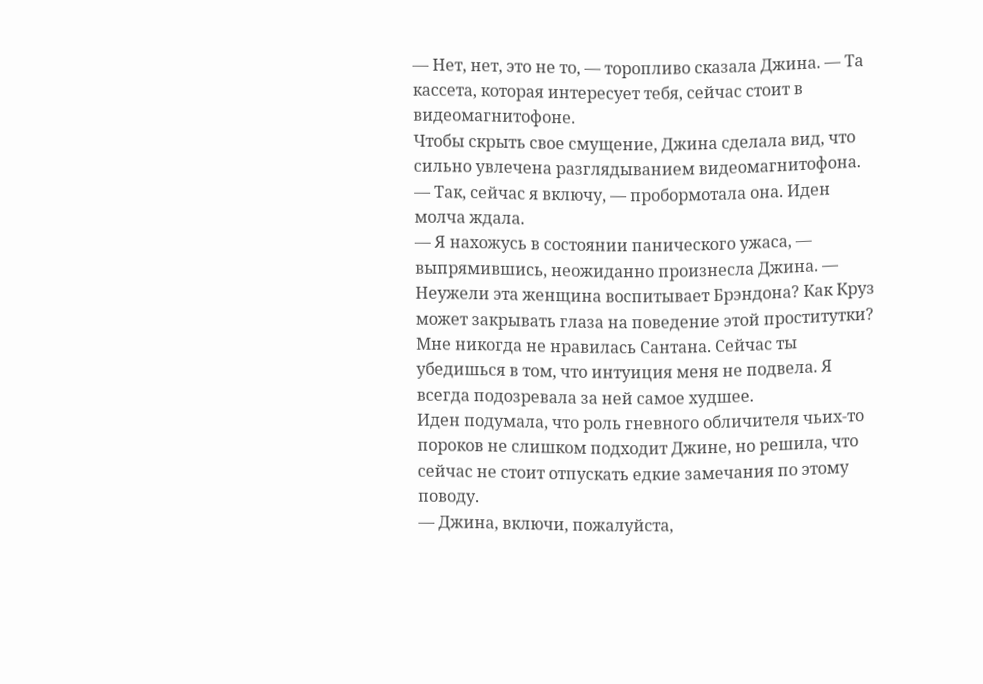— Нет, нет, это не то, — торопливо сказала Джина. — Та кассета, которая интересует тебя, сейчас стоит в видеомагнитофоне.
Чтобы скрыть свое смущение, Джина сделала вид, что сильно увлечена разглядыванием видеомагнитофона.
— Так, сейчас я включу, — пробормотала она. Иден молча ждала.
— Я нахожусь в состоянии панического ужаса, — выпрямившись, неожиданно произнесла Джина. — Неужели эта женщина воспитывает Брэндона? Как Круз может закрывать глаза на поведение этой проститутки? Мне никогда не нравилась Сантана. Сейчас ты убедишься в том, что интуиция меня не подвела. Я всегда подозревала за ней самое худшее.
Иден подумала, что роль гневного обличителя чьих-то пороков не слишком подходит Джине, но решила, что сейчас не стоит отпускать едкие замечания по этому поводу.
— Джина, включи, пожалуйста,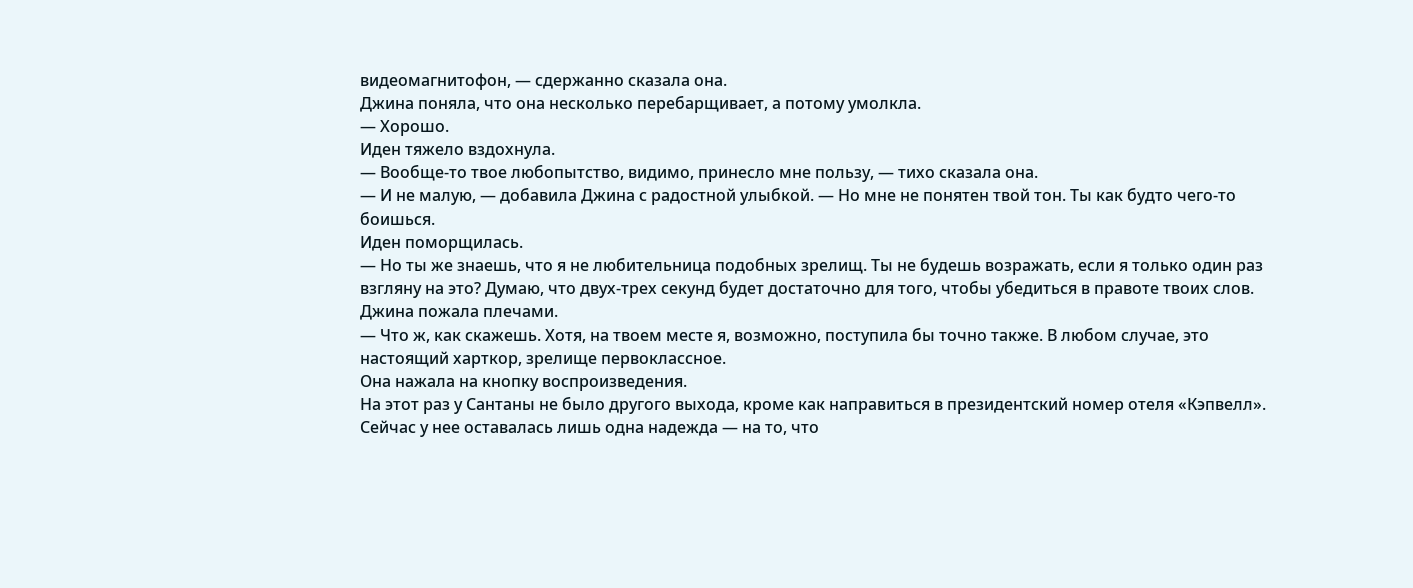видеомагнитофон, — сдержанно сказала она.
Джина поняла, что она несколько перебарщивает, а потому умолкла.
— Хорошо.
Иден тяжело вздохнула.
— Вообще-то твое любопытство, видимо, принесло мне пользу, — тихо сказала она.
— И не малую, — добавила Джина с радостной улыбкой. — Но мне не понятен твой тон. Ты как будто чего-то боишься.
Иден поморщилась.
— Но ты же знаешь, что я не любительница подобных зрелищ. Ты не будешь возражать, если я только один раз взгляну на это? Думаю, что двух-трех секунд будет достаточно для того, чтобы убедиться в правоте твоих слов.
Джина пожала плечами.
— Что ж, как скажешь. Хотя, на твоем месте я, возможно, поступила бы точно также. В любом случае, это настоящий харткор, зрелище первоклассное.
Она нажала на кнопку воспроизведения.
На этот раз у Сантаны не было другого выхода, кроме как направиться в президентский номер отеля «Кэпвелл». Сейчас у нее оставалась лишь одна надежда — на то, что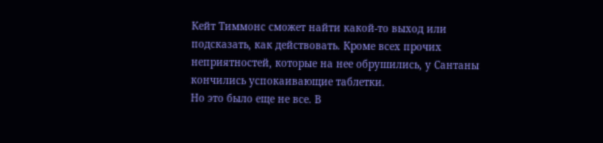Кейт Тиммонс сможет найти какой-то выход или подсказать, как действовать. Кроме всех прочих неприятностей, которые на нее обрушились, у Сантаны кончились успокаивающие таблетки.
Но это было еще не все. В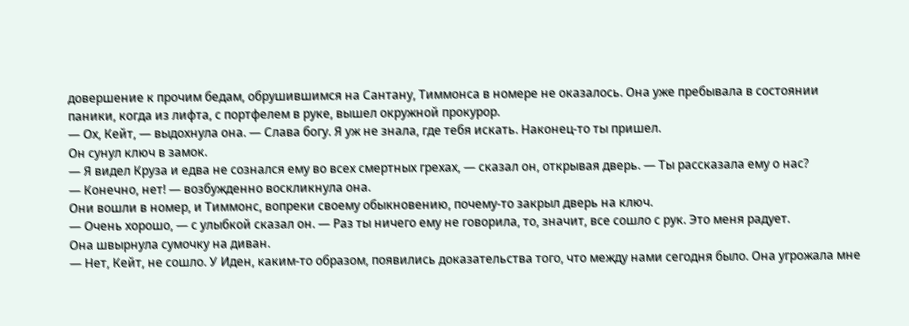довершение к прочим бедам, обрушившимся на Сантану, Тиммонса в номере не оказалось. Она уже пребывала в состоянии паники, когда из лифта, с портфелем в руке, вышел окружной прокурор.
— Ох, Кейт, — выдохнула она. — Слава богу. Я уж не знала, где тебя искать. Наконец-то ты пришел.
Он сунул ключ в замок.
— Я видел Круза и едва не сознался ему во всех смертных грехах, — сказал он, открывая дверь. — Ты рассказала ему о нас?
— Конечно, нет! — возбужденно воскликнула она.
Они вошли в номер, и Тиммонс, вопреки своему обыкновению, почему-то закрыл дверь на ключ.
— Очень хорошо, — с улыбкой сказал он. — Раз ты ничего ему не говорила, то, значит, все сошло с рук. Это меня радует.
Она швырнула сумочку на диван.
— Нет, Кейт, не сошло. У Иден, каким-то образом, появились доказательства того, что между нами сегодня было. Она угрожала мне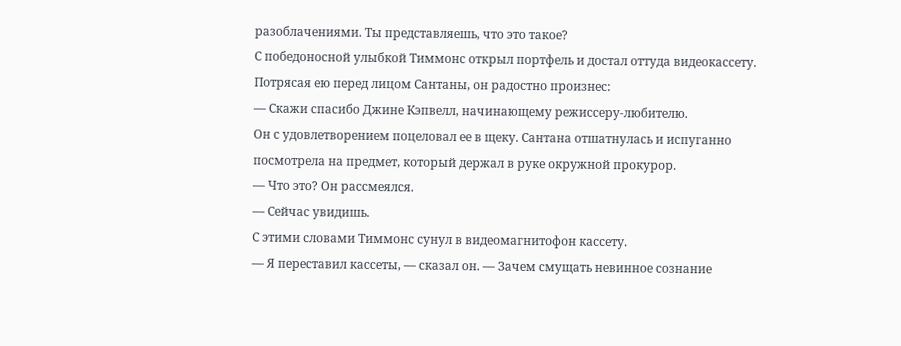разоблачениями. Ты представляешь, что это такое?
С победоносной улыбкой Тиммонс открыл портфель и достал оттуда видеокассету. Потрясая ею перед лицом Сантаны, он радостно произнес:
— Скажи спасибо Джине Кэпвелл, начинающему режиссеру-любителю.
Он с удовлетворением поцеловал ее в щеку. Сантана отшатнулась и испуганно посмотрела на предмет, который держал в руке окружной прокурор.
— Что это? Он рассмеялся.
— Сейчас увидишь.
С этими словами Тиммонс сунул в видеомагнитофон кассету.
— Я переставил кассеты, — сказал он. — Зачем смущать невинное сознание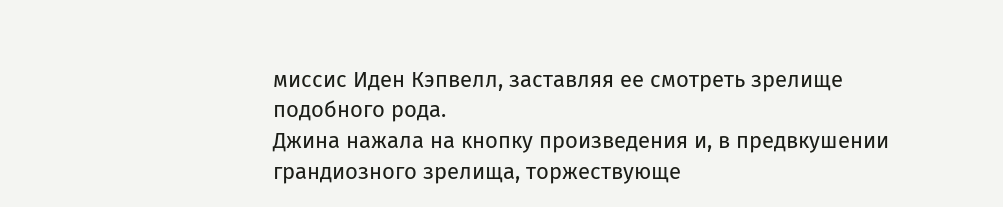миссис Иден Кэпвелл, заставляя ее смотреть зрелище подобного рода.
Джина нажала на кнопку произведения и, в предвкушении грандиозного зрелища, торжествующе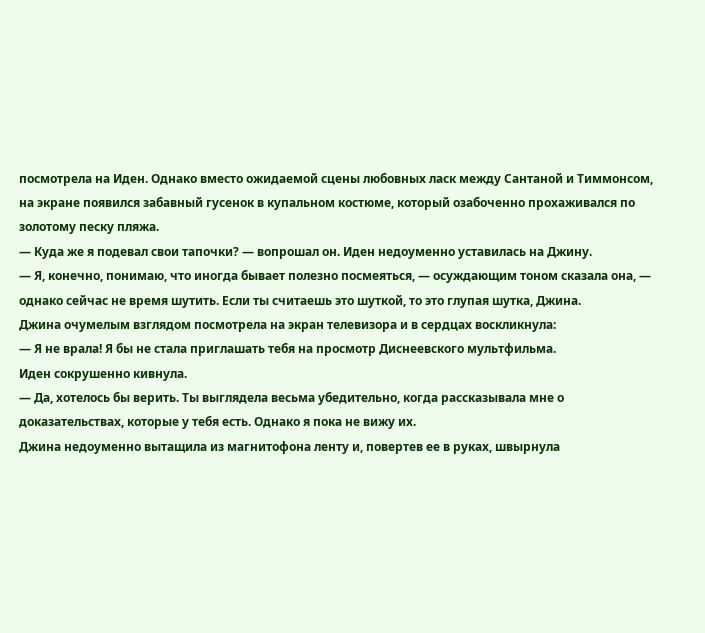посмотрела на Иден. Однако вместо ожидаемой сцены любовных ласк между Сантаной и Тиммонсом, на экране появился забавный гусенок в купальном костюме, который озабоченно прохаживался по золотому песку пляжа.
— Куда же я подевал свои тапочки? — вопрошал он. Иден недоуменно уставилась на Джину.
— Я, конечно, понимаю, что иногда бывает полезно посмеяться, — осуждающим тоном сказала она, — однако сейчас не время шутить. Если ты считаешь это шуткой, то это глупая шутка, Джина.
Джина очумелым взглядом посмотрела на экран телевизора и в сердцах воскликнула:
— Я не врала! Я бы не стала приглашать тебя на просмотр Диснеевского мультфильма.
Иден сокрушенно кивнула.
— Да, хотелось бы верить. Ты выглядела весьма убедительно, когда рассказывала мне о доказательствах, которые у тебя есть. Однако я пока не вижу их.
Джина недоуменно вытащила из магнитофона ленту и, повертев ее в руках, швырнула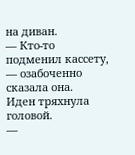на диван.
— Кто-то подменил кассету, — озабоченно сказала она.
Иден тряхнула головой.
—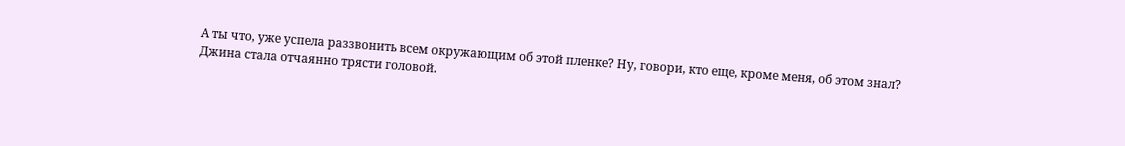А ты что, уже успела раззвонить всем окружающим об этой пленке? Ну, говори, кто еще, кроме меня, об этом знал?
Джина стала отчаянно трясти головой.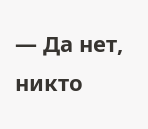— Да нет, никто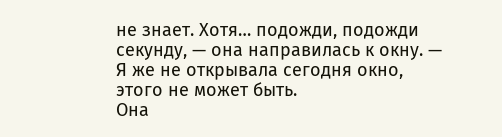не знает. Хотя… подожди, подожди секунду, — она направилась к окну. — Я же не открывала сегодня окно, этого не может быть.
Она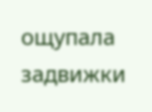ощупала задвижки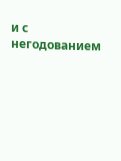и с негодованием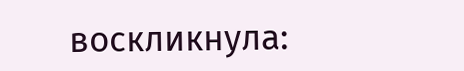воскликнула: